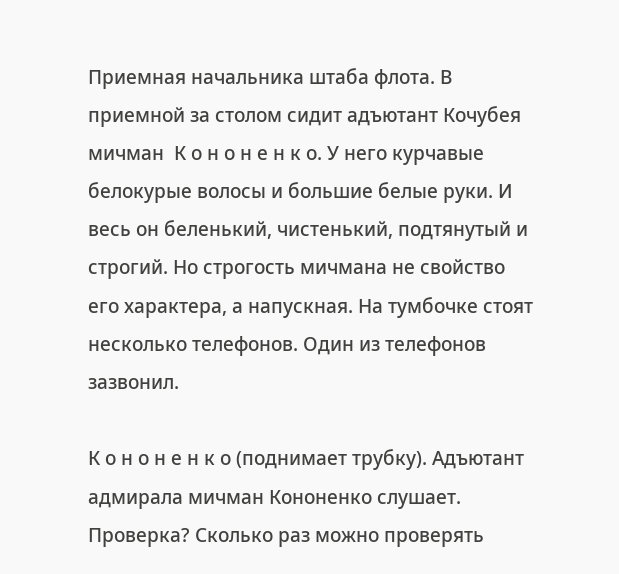Приемная начальника штаба флота. В приемной за столом сидит адъютант Кочубея мичман  К о н о н е н к о. У него курчавые белокурые волосы и большие белые руки. И весь он беленький, чистенький, подтянутый и строгий. Но строгость мичмана не свойство его характера, а напускная. На тумбочке стоят несколько телефонов. Один из телефонов зазвонил.

К о н о н е н к о (поднимает трубку). Адъютант адмирала мичман Кононенко слушает. Проверка? Сколько раз можно проверять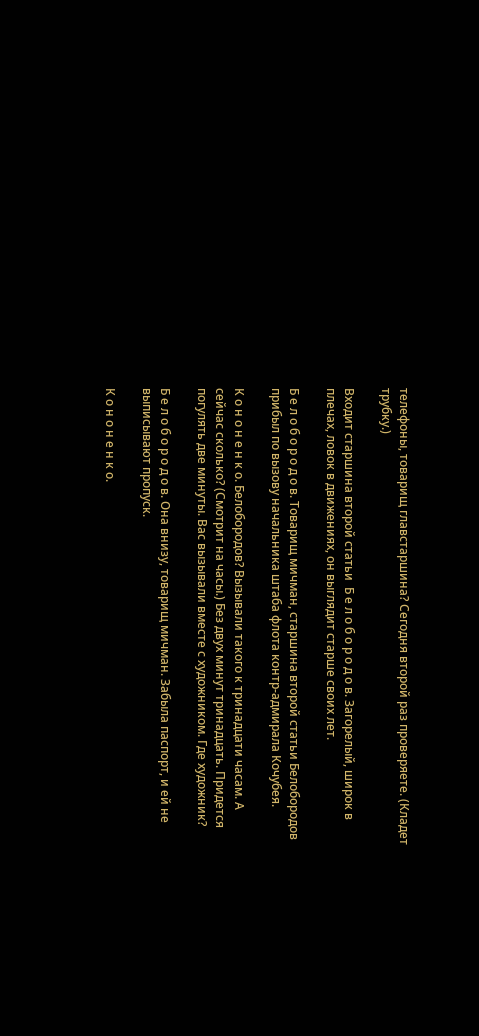телефоны, товарищ главстаршина? Сегодня второй раз проверяете. (Кладет трубку.)

Входит старшина второй статьи  Б е л о б о р о д о в. Загорелый, широк в плечах, ловок в движениях, он выглядит старше своих лет.

Б е л о б о р о д о в. Товарищ мичман, старшина второй статьи Белобородов прибыл по вызову начальника штаба флота контр-адмирала Кочубея.

К о н о н е н к о. Белобородов? Вызывали такого к тринадцати часам. А сейчас сколько? (Смотрит на часы.) Без двух минут тринадцать. Придется погулять две минуты. Вас вызывали вместе с художником. Где художник?

Б е л о б о р о д о в. Она внизу, товарищ мичман. Забыла паспорт, и ей не выписывают пропуск.

К о н о н е н к о.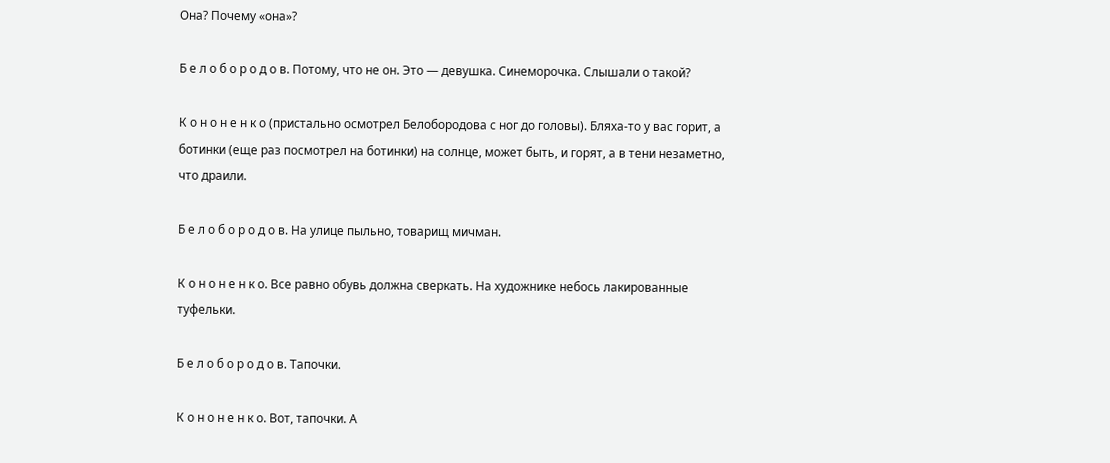Она? Почему «она»?

Б е л о б о р о д о в. Потому, что не он. Это — девушка. Синеморочка. Слышали о такой?

К о н о н е н к о (пристально осмотрел Белобородова с ног до головы). Бляха-то у вас горит, а ботинки (еще раз посмотрел на ботинки) на солнце, может быть, и горят, а в тени незаметно, что драили.

Б е л о б о р о д о в. На улице пыльно, товарищ мичман.

К о н о н е н к о. Все равно обувь должна сверкать. На художнике небось лакированные туфельки.

Б е л о б о р о д о в. Тапочки.

К о н о н е н к о. Вот, тапочки. А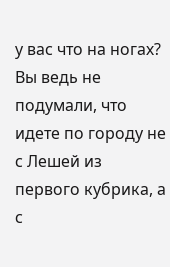у вас что на ногах? Вы ведь не подумали, что идете по городу не с Лешей из первого кубрика, а с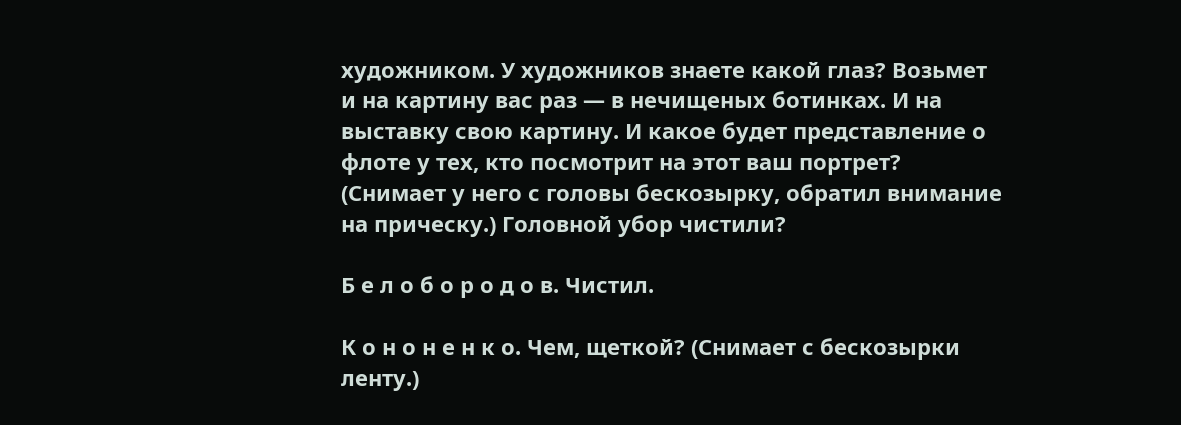художником. У художников знаете какой глаз? Возьмет и на картину вас раз — в нечищеных ботинках. И на выставку свою картину. И какое будет представление о флоте у тех, кто посмотрит на этот ваш портрет? (Снимает у него с головы бескозырку, обратил внимание на прическу.) Головной убор чистили?

Б е л о б о р о д о в. Чистил.

К о н о н е н к о. Чем, щеткой? (Снимает с бескозырки ленту.)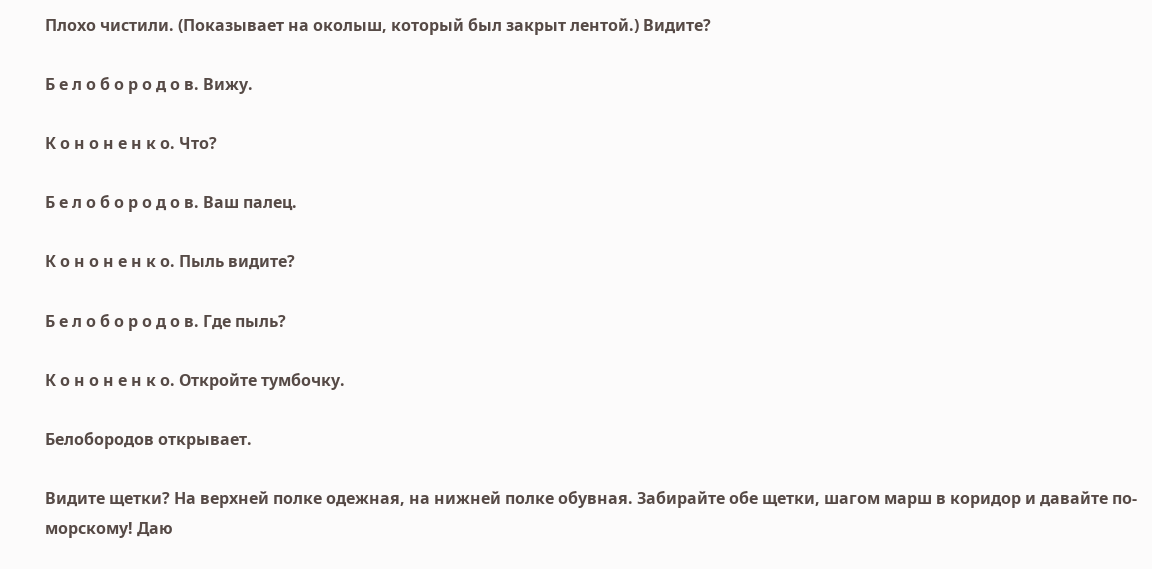Плохо чистили. (Показывает на околыш, который был закрыт лентой.) Видите?

Б е л о б о р о д о в. Вижу.

К о н о н е н к о. Что?

Б е л о б о р о д о в. Ваш палец.

К о н о н е н к о. Пыль видите?

Б е л о б о р о д о в. Где пыль?

К о н о н е н к о. Откройте тумбочку.

Белобородов открывает.

Видите щетки? На верхней полке одежная, на нижней полке обувная. Забирайте обе щетки, шагом марш в коридор и давайте по-морскому! Даю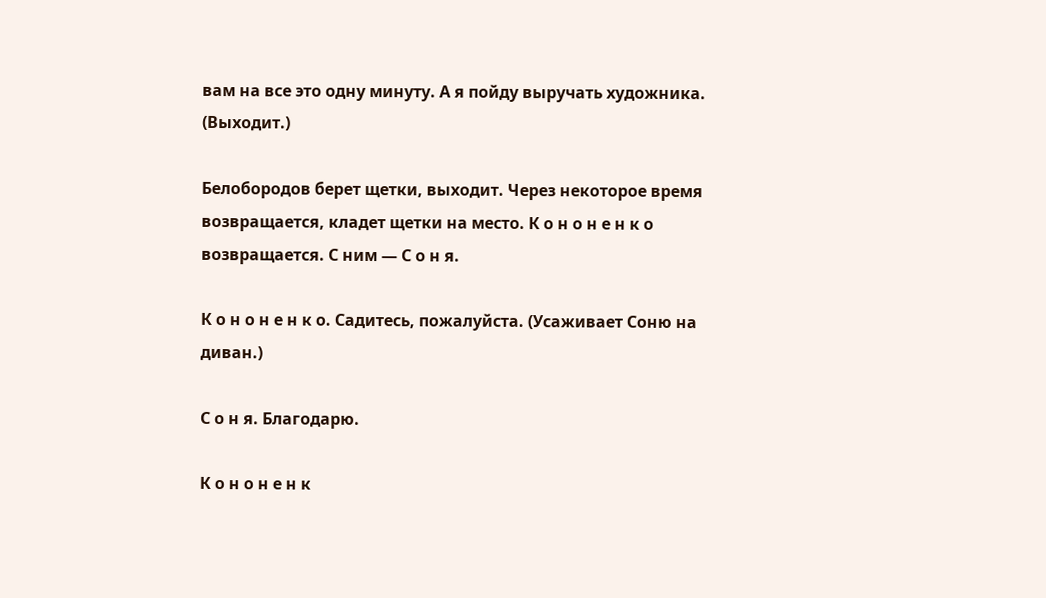вам на все это одну минуту. А я пойду выручать художника. (Выходит.)

Белобородов берет щетки, выходит. Через некоторое время возвращается, кладет щетки на место. К о н о н е н к о  возвращается. С ним — С о н я.

К о н о н е н к о. Садитесь, пожалуйста. (Усаживает Соню на диван.)

С о н я. Благодарю.

К о н о н е н к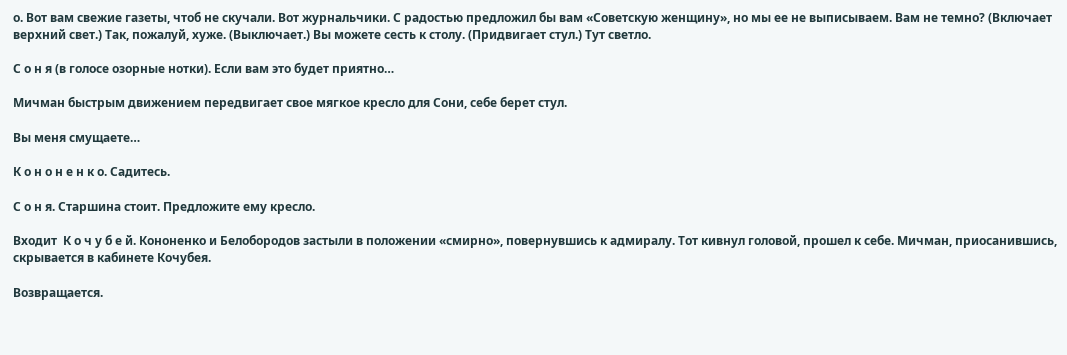о. Вот вам свежие газеты, чтоб не скучали. Вот журнальчики. С радостью предложил бы вам «Советскую женщину», но мы ее не выписываем. Вам не темно? (Включает верхний свет.) Так, пожалуй, хуже. (Выключает.) Вы можете сесть к столу. (Придвигает стул.) Тут светло.

С о н я (в голосе озорные нотки). Если вам это будет приятно…

Мичман быстрым движением передвигает свое мягкое кресло для Сони, себе берет стул.

Вы меня смущаете…

К о н о н е н к о. Садитесь.

С о н я. Старшина стоит. Предложите ему кресло.

Входит  К о ч у б е й. Кононенко и Белобородов застыли в положении «смирно», повернувшись к адмиралу. Тот кивнул головой, прошел к себе. Мичман, приосанившись, скрывается в кабинете Кочубея.

Возвращается.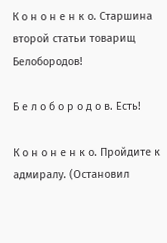К о н о н е н к о. Старшина второй статьи товарищ Белобородов!

Б е л о б о р о д о в. Есть!

К о н о н е н к о. Пройдите к адмиралу. (Остановил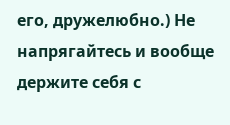его, дружелюбно.) Не напрягайтесь и вообще держите себя с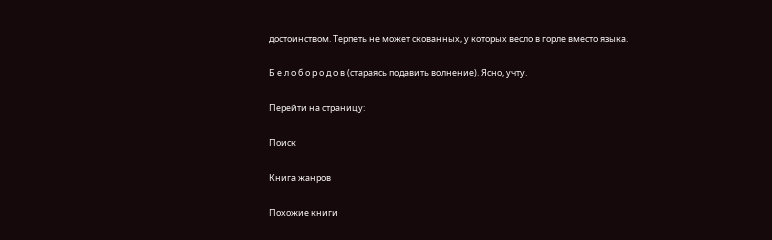достоинством. Терпеть не может скованных, у которых весло в горле вместо языка.

Б е л о б о р о д о в (стараясь подавить волнение). Ясно, учту.

Перейти на страницу:

Поиск

Книга жанров

Похожие книги